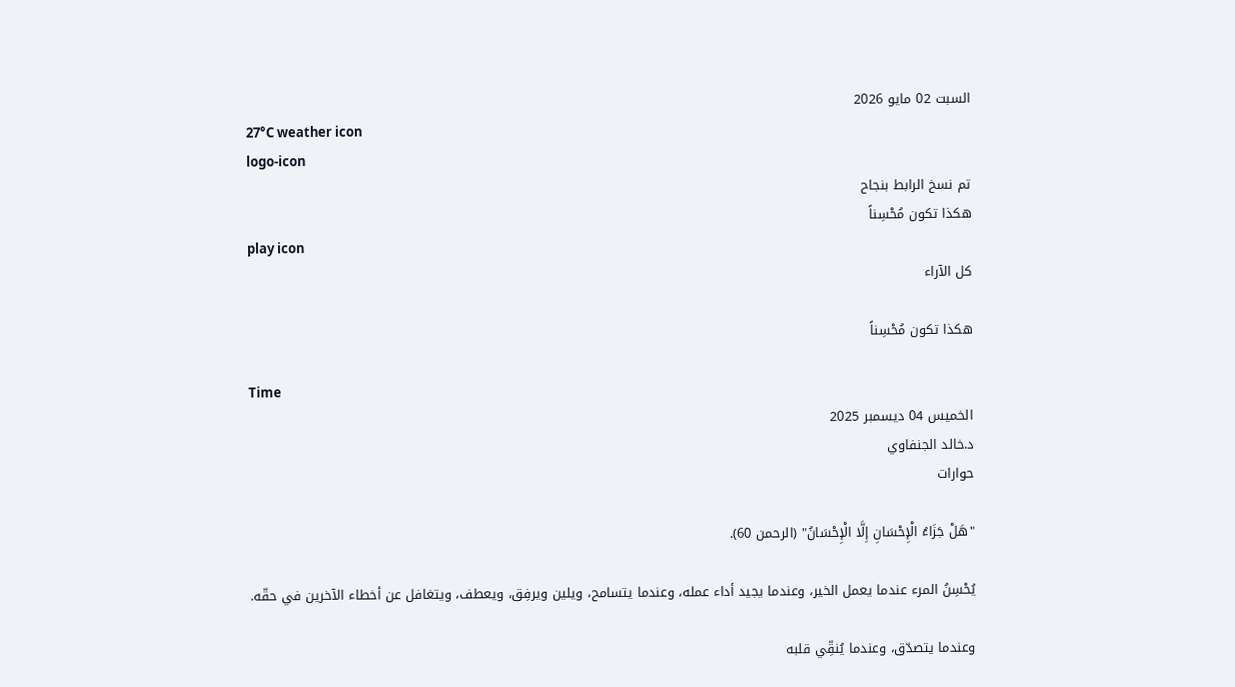السبت 02 مايو 2026
27°C weather icon
logo-icon
تم نسخ الرابط بنجاح
هكذا تكون مُحْسِناً
play icon
كل الآراء

هكذا تكون مُحْسِناً

Time
الخميس 04 ديسمبر 2025
د.خالد الجنفاوي
حوارات

"هَلْ جَزَاءُ الْإِحْسَانِ إِلَّا الْإِحْسَانُ" (الرحمن 60).

يُحْسِنُ المرء عندما يعمل الخير، وعندما يجيد أداء عمله، وعندما يتسامح، ويلين ويرفِق، ويعطف، ويتغافل عن أخطاء الآخرين في حقّه.

وعندما يتصدّق، وعندما يُنقِّي قلبه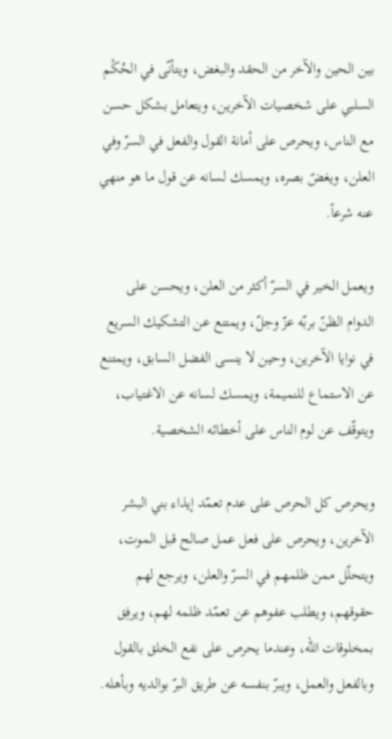بين الحين والآخر من الحقد والبغض، ويتأنّى في الحُكْم السلبي على شخصيات الآخرين، ويتعامل بشكل حسن مع الناس، ويحرص على أمانة القول والفعل في السرّ وفي العلن، ويغضّ بصره، ويمسك لسانه عن قول ما هو منهي عنه شرعاً.

ويعمل الخير في السرّ أكثر من العلن، ويحسن على الدوام الظنّ بربّه عزّ وجلّ، ويمتنع عن التشكيك السريع في نوايا الآخرين، وحين لا ينسى الفضل السابق، ويمتنع عن الاستماع للنميمة، ويمسك لسانه عن الاغتياب، ويتوقّف عن لوم الناس على أخطائه الشخصية.

ويحرص كل الحرص على عدم تعمّد إيذاء بني البشر الآخرين، ويحرص على فعل عمل صالح قبل الموت، ويتحلّل ممن ظلمهم في السرّ والعلن، ويرجع لهم حقوقهم، ويطلب عفوهم عن تعمّد ظلمه لهم، ويرفِق بمخلوقات الله، وعندما يحرص على نفع الخلق بالقول وبالفعل والعمل، ويبرّ بنفسه عن طريق البرّ بوالديه وبأهله.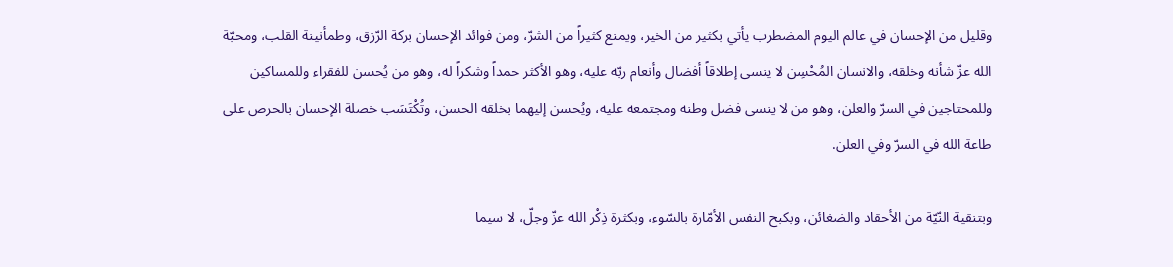وقليل من الإحسان في عالم اليوم المضطرب يأتي بكثير من الخير، ويمنع كثيراً من الشرّ، ومن فوائد الإحسان بركة الرّزق، وطمأنينة القلب، ومحبّة الله عزّ شأنه وخلقه، والانسان المُحْسِن لا ينسى إطلاقاً أفضال وأنعام ربّه عليه، وهو الأكثر حمداً وشكراً له، وهو من يُحسن للفقراء وللمساكين وللمحتاجين في السرّ والعلن، وهو من لا ينسى فضل وطنه ومجتمعه عليه، ويُحسن إليهما بخلقه الحسن، وتُكْتَسَب خصلة الإحسان بالحرص على طاعة الله في السرّ وفي العلن.

وبتنقية النّيّة من الأحقاد والضغائن، وبكبح النفس الأمّارة بالسّوء، وبكثرة ذِكْر الله عزّ وجلّ، لا سيما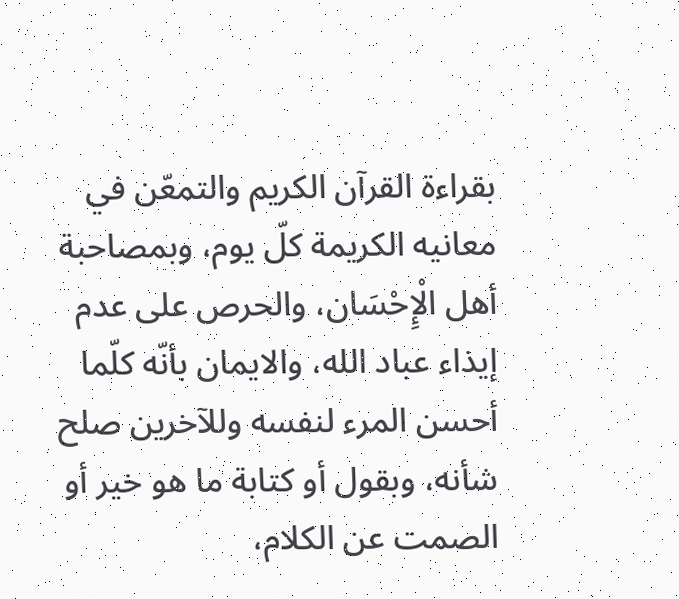بقراءة القرآن الكريم والتمعّن في معانيه الكريمة كلّ يوم، وبمصاحبة أهل الْإِحْسَان، والحرص على عدم إيذاء عباد الله، والايمان بأنّه كلّما أحسن المرء لنفسه وللآخرين صلح شأنه، وبقول أو كتابة ما هو خير أو الصمت عن الكلام،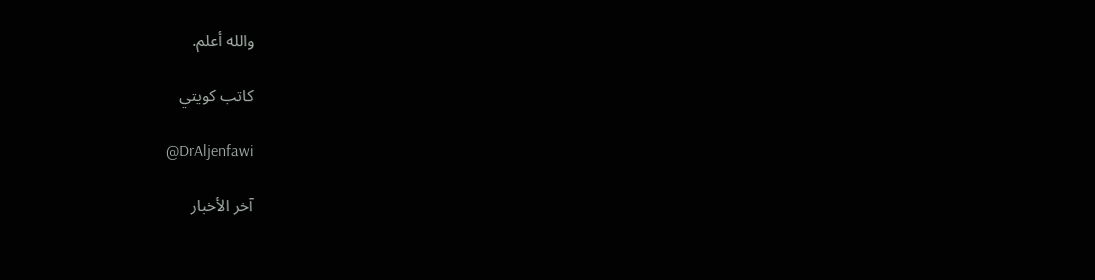والله أعلم.

كاتب كويتي

@DrAljenfawi

آخر الأخبار